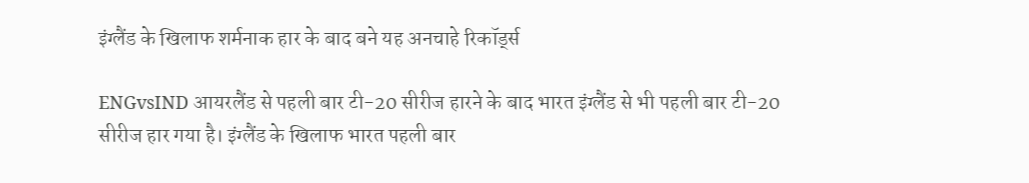इंग्लैंड के खिलाफ शर्मनाक हार के बाद बने यह अनचाहे रिकॉर्ड्स

ENGvsIND आयरलैंड से पहली बार टी-20 सीरीज हारने के बाद भारत इंग्लैंड से भी पहली बार टी-20 सीरीज हार गया है। इंग्लैंड के खिलाफ भारत पहली बार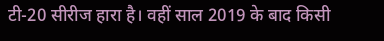टी-20 सीरीज हारा है। वहीं साल 2019 के बाद किसी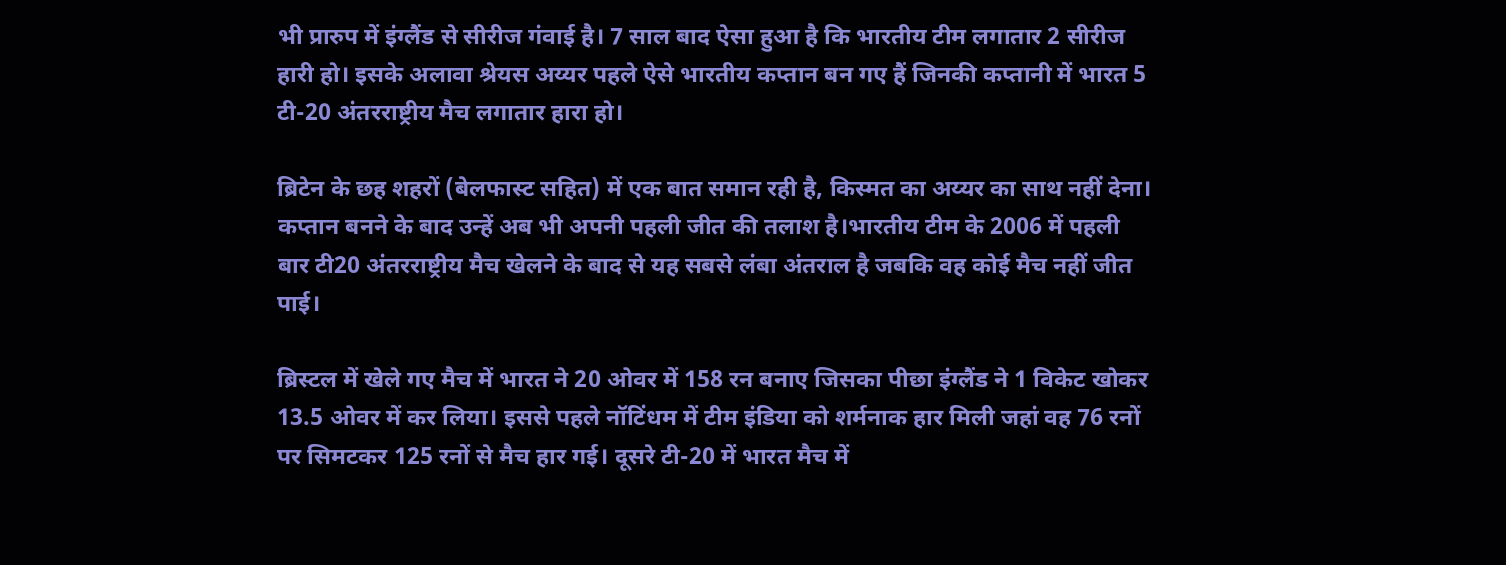भी प्रारुप में इंग्लैंड से सीरीज गंवाई है। 7 साल बाद ऐसा हुआ है कि भारतीय टीम लगातार 2 सीरीज हारी हो। इसके अलावा श्रेयस अय्यर पहले ऐसे भारतीय कप्तान बन गए हैं जिनकी कप्तानी में भारत 5 टी-20 अंतरराष्ट्रीय मैच लगातार हारा हो।

ब्रिटेन के छह शहरों (बेलफास्ट सहित) में एक बात समान रही है, किस्मत का अय्यर का साथ नहीं देना। कप्तान बनने के बाद उन्हें अब भी अपनी पहली जीत की तलाश है।भारतीय टीम के 2006 में पहली बार टी20 अंतरराष्ट्रीय मैच खेलने के बाद से यह सबसे लंबा अंतराल है जबकि वह कोई मैच नहीं जीत पाई।

ब्रिस्टल में खेले गए मैच में भारत ने 20 ओवर में 158 रन बनाए जिसका पीछा इंग्लैंड ने 1 विकेट खोकर 13.5 ओवर में कर लिया। इससे पहले नॉटिंधम में टीम इंडिया को शर्मनाक हार मिली जहां वह 76 रनों पर सिमटकर 125 रनों से मैच हार गई। दूसरे टी-20 में भारत मैच में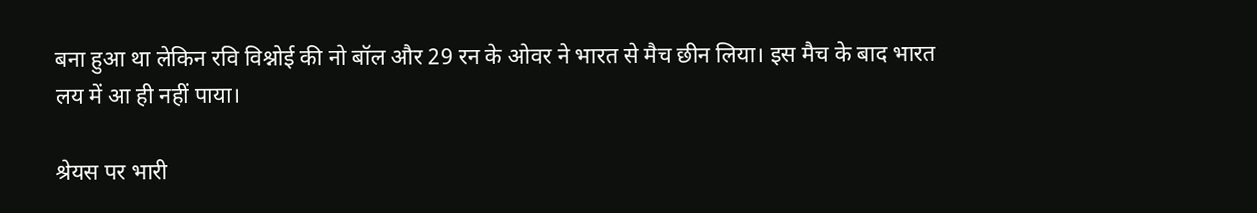बना हुआ था लेकिन रवि विश्नोई की नो बॉल और 29 रन के ओवर ने भारत से मैच छीन लिया। इस मैच के बाद भारत लय में आ ही नहीं पाया।

श्रेयस पर भारी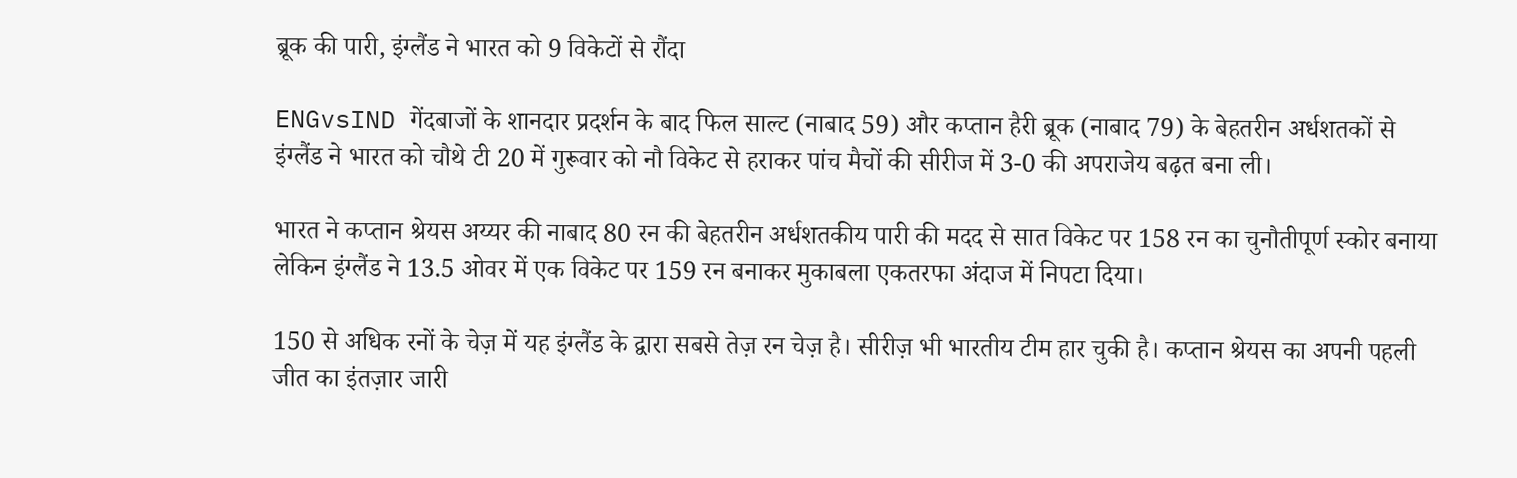ब्रूक की पारी, इंग्लैंड ने भारत को 9 विकेटों से रौंदा

ENGvsIND गेंदबाजों के शानदार प्रदर्शन के बाद फिल साल्ट (नाबाद 59) और कप्तान हैरी ब्रूक (नाबाद 79) के बेहतरीन अर्धशतकों से इंग्लैंड ने भारत को चौथे टी 20 में गुरूवार को नौ विकेट से हराकर पांच मैचों की सीरीज में 3-0 की अपराजेय बढ़त बना ली।

भारत ने कप्तान श्रेयस अय्यर की नाबाद 80 रन की बेहतरीन अर्धशतकीय पारी की मदद से सात विकेट पर 158 रन का चुनौतीपूर्ण स्कोर बनाया लेकिन इंग्लैंड ने 13.5 ओवर में एक विकेट पर 159 रन बनाकर मुकाबला एकतरफा अंदाज में निपटा दिया।

150 से अधिक रनों के चेज़ में यह इंग्लैंड के द्वारा सबसे तेज़ रन चेज़ है। सीरीज़ भी भारतीय टीम हार चुकी है। कप्तान श्रेयस का अपनी पहली जीत का इंतज़ार जारी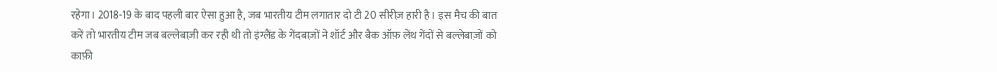रहेगा। 2018-19 के बाद पहली बार ऐसा हुआ है, जब भारतीय टीम लगातार दो टी 20 सीरीज़ हारी है। इस मैच की बात करें तो भारतीय टीम जब बल्लेबाज़ी कर रही थी तो इंग्लैंड के गेंदबाज़ों ने शॉर्ट और बैक ऑफ़ लेंथ गेंदों से बल्लेबाज़ों को काफ़ी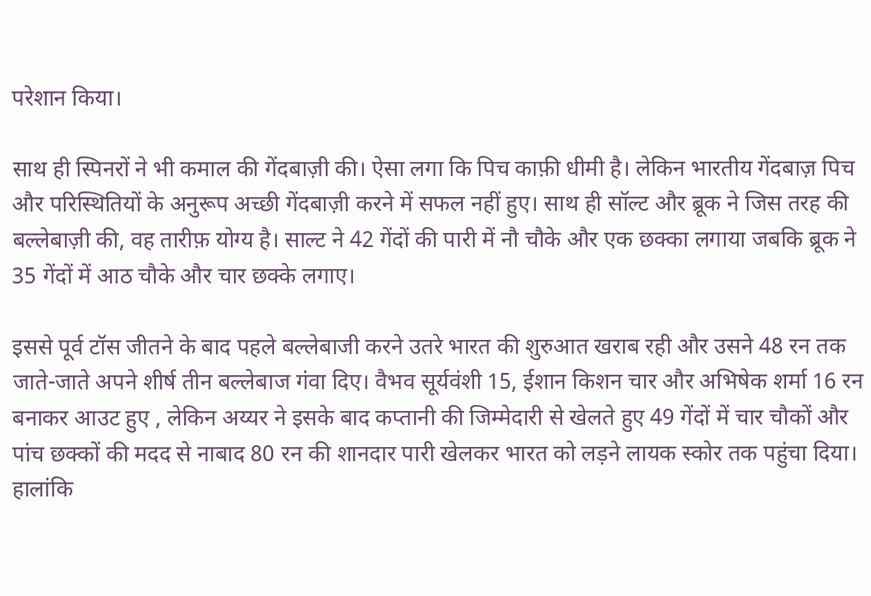परेशान किया।

साथ ही स्पिनरों ने भी कमाल की गेंदबाज़ी की। ऐसा लगा कि पिच काफ़ी धीमी है। लेकिन भारतीय गेंदबाज़ पिच और परिस्थितियों के अनुरूप अच्छी गेंदबाज़ी करने में सफल नहीं हुए। साथ ही सॉल्ट और ब्रूक ने जिस तरह की बल्लेबाज़ी की, वह तारीफ़ योग्य है। साल्ट ने 42 गेंदों की पारी में नौ चौके और एक छक्का लगाया जबकि ब्रूक ने 35 गेंदों में आठ चौके और चार छक्के लगाए।

इससे पूर्व टॉस जीतने के बाद पहले बल्लेबाजी करने उतरे भारत की शुरुआत खराब रही और उसने 48 रन तक जाते-जाते अपने शीर्ष तीन बल्लेबाज गंवा दिए। वैभव सूर्यवंशी 15, ईशान किशन चार और अभिषेक शर्मा 16 रन बनाकर आउट हुए , लेकिन अय्यर ने इसके बाद कप्तानी की जिम्मेदारी से खेलते हुए 49 गेंदों में चार चौकों और पांच छक्कों की मदद से नाबाद 80 रन की शानदार पारी खेलकर भारत को लड़ने लायक स्कोर तक पहुंचा दिया। हालांकि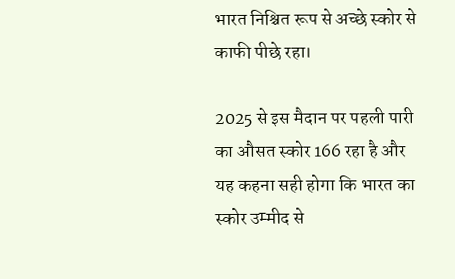भारत निश्चित रूप से अच्छे स्कोर से काफी पीछे रहा।

2025 से इस मैदान पर पहली पारी का औसत स्कोर 166 रहा है और यह कहना सही होगा कि भारत का स्कोर उम्मीद से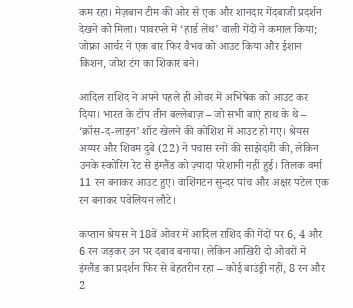कम रहा। मेज़बान टीम की ओर से एक और शानदार गेंदबाजी प्रदर्शन देखने को मिला। पावरप्ले में ‘हार्ड लेंथ’ वाली गेंदों ने कमाल किया; जोफ्रा आर्चर ने एक बार फिर वैभव को आउट किया और ईशान किशन, जोश टंग का शिकार बने।

आदिल राशिद ने अपने पहले ही ओवर में अभिषेक को आउट कर दिया। भारत के टॉप तीन बल्लेबाज़ – जो सभी बाएं हाथ के थे – ‘क्रॉस-द-लाइन’ शॉट खेलने की कोशिश में आउट हो गए। श्रेयस अय्यर और शिवम दुबे (22) ने पचास रनों की साझेदारी की, लेकिन उनके स्कोरिंग रेट से इंग्लैंड को ज़्यादा परेशानी नहीं हुई। तिलक वर्मा 11 रन बनाकर आउट हुए। वाशिंगटन सुन्दर पांच और अक्षर पटेल एक रन बनाकर पवेलियन लौटे।

कप्तान श्रेयस ने 18वें ओवर में आदिल राशिद की गेंदों पर 6, 4 और 6 रन जड़कर उन पर दबाव बनाया। लेकिन आखिरी दो ओवरों में इंग्लैंड का प्रदर्शन फिर से बेहतरीन रहा – कोई बाउंड्री नहीं, 8 रन और 2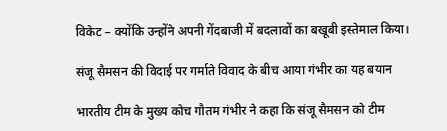विकेट – क्योंकि उन्होंने अपनी गेंदबाजी में बदलावों का बखूबी इस्तेमाल किया।

संजू सैमसन की विदाई पर गर्माते विवाद के बीच आया गंभीर का यह बयान

भारतीय टीम के मुख्य कोच गौतम गंभीर ने कहा कि संजू सैमसन को टीम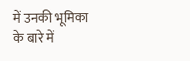में उनकी भूमिका के बारे में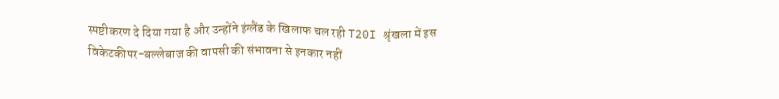स्पष्टीकरण दे दिया गया है और उन्होंने इंग्लैंड के खिलाफ चल रही T20I श्रृंखला में इस विकेटकीपर-बल्लेबाज की वापसी की संभावना से इनकार नहीं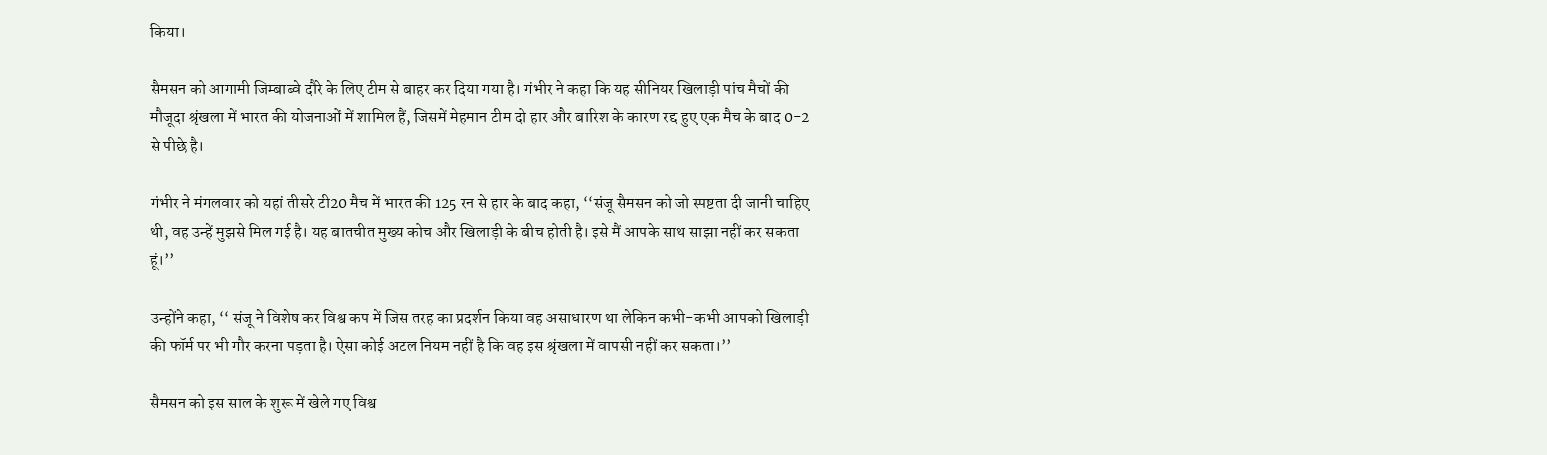किया।

सैमसन को आगामी जिम्बाब्वे दौरे के लिए टीम से बाहर कर दिया गया है। गंभीर ने कहा कि यह सीनियर खिलाड़ी पांच मैचों की मौजूदा श्रृंखला में भारत की योजनाओं में शामिल हैं, जिसमें मेहमान टीम दो हार और बारिश के कारण रद्द हुए एक मैच के बाद 0-2 से पीछे है।

गंभीर ने मंगलवार को यहां तीसरे टी20 मैच में भारत की 125 रन से हार के बाद कहा, ‘‘संजू सैमसन को जो स्पष्टता दी जानी चाहिए थी, वह उन्हें मुझसे मिल गई है। यह बातचीत मुख्य कोच और खिलाड़ी के बीच होती है। इसे मैं आपके साथ साझा नहीं कर सकता हूं।’’

उन्होंने कहा, ‘‘ संजू ने विशेष कर विश्व कप में जिस तरह का प्रदर्शन किया वह असाधारण था लेकिन कभी-कभी आपको खिलाड़ी की फॉर्म पर भी गौर करना पड़ता है। ऐसा कोई अटल नियम नहीं है कि वह इस श्रृंखला में वापसी नहीं कर सकता।’’

सैमसन को इस साल के शुरू में खेले गए विश्व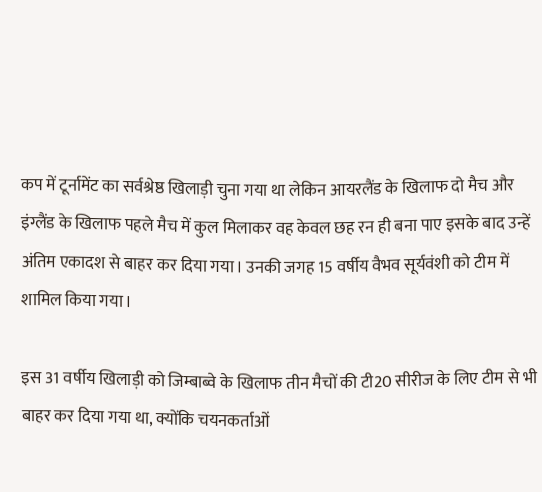कप में टूर्नामेंट का सर्वश्रेष्ठ खिलाड़ी चुना गया था लेकिन आयरलैंड के खिलाफ दो मैच और इंग्लैंड के खिलाफ पहले मैच में कुल मिलाकर वह केवल छह रन ही बना पाए इसके बाद उन्हें अंतिम एकादश से बाहर कर दिया गया। उनकी जगह 15 वर्षीय वैभव सूर्यवंशी को टीम में शामिल किया गया।

इस 31 वर्षीय खिलाड़ी को जिम्बाब्वे के खिलाफ तीन मैचों की टी20 सीरीज के लिए टीम से भी बाहर कर दिया गया था, क्योंकि चयनकर्ताओं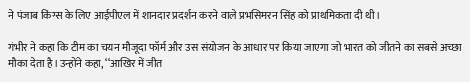ने पंजाब किंग्स के लिए आईपीएल में शानदार प्रदर्शन करने वाले प्रभसिमरन सिंह को प्राथमिकता दी थी।

गंभीर ने कहा कि टीम का चयन मौजूदा फॉर्म और उस संयोजन के आधार पर किया जाएगा जो भारत को जीतने का सबसे अच्छा मौका देता है।उन्होंने कहा, ‘‘आखिर में जीत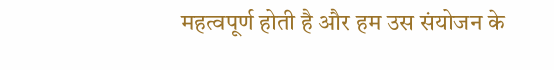महत्वपूर्ण होती है और हम उस संयोजन के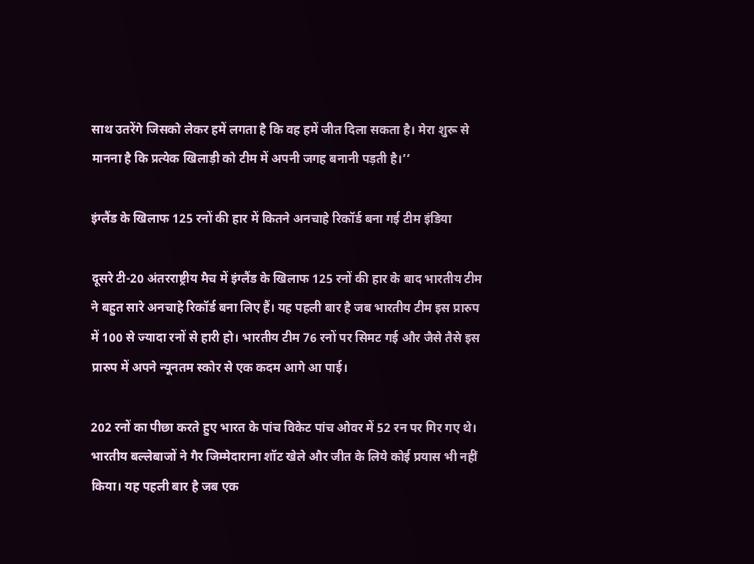साथ उतरेंगे जिसको लेकर हमें लगता है कि वह हमें जीत दिला सकता है। मेरा शुरू से मानना है कि प्रत्येक खिलाड़ी को टीम में अपनी जगह बनानी पड़ती है।’’

इंग्लैंड के खिलाफ 125 रनों की हार में कितने अनचाहे रिकॉर्ड बना गई टीम इंडिया

दूसरे टी-20 अंतरराष्ट्रीय मैच में इंग्लैंड के खिलाफ 125 रनों की हार के बाद भारतीय टीम ने बहुत सारे अनचाहे रिकॉर्ड बना लिए हैं। यह पहली बार है जब भारतीय टीम इस प्रारुप में 100 से ज्यादा रनों से हारी हो। भारतीय टीम 76 रनों पर सिमट गई और जैसे तैसे इस प्रारुप में अपने न्यूनतम स्कोर से एक कदम आगे आ पाई।

202 रनों का पीछा करते हुए भारत के पांच विकेट पांच ओवर में 52 रन पर गिर गए थे। भारतीय बल्लेबाजों ने गैर जिम्मेदाराना शॉट खेले और जीत के लिये कोई प्रयास भी नहीं किया। यह पहली बार है जब एक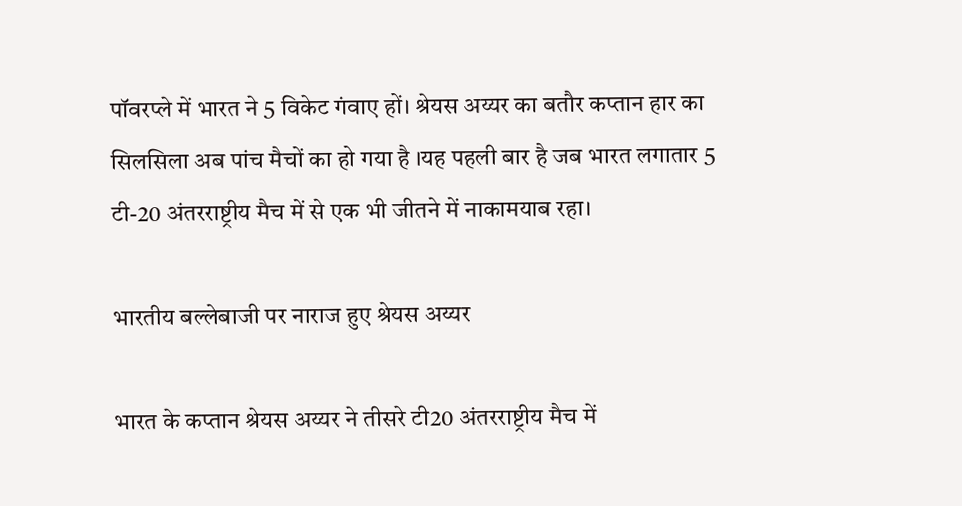पॉवरप्ले में भारत ने 5 विकेट गंवाए हों। श्रेयस अय्यर का बतौर कप्तान हार का सिलसिला अब पांच मैचों का हो गया है ।यह पहली बार है जब भारत लगातार 5  टी-20 अंतरराष्ट्रीय मैच में से एक भी जीतने में नाकामयाब रहा।

भारतीय बल्लेबाजी पर नाराज हुए श्रेयस अय्यर

भारत के कप्तान श्रेयस अय्यर ने तीसरे टी20 अंतरराष्ट्रीय मैच में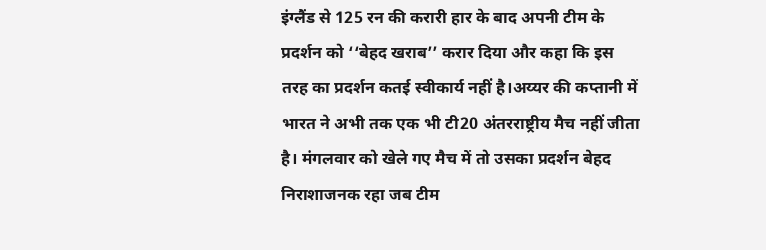इंग्लैंड से 125 रन की करारी हार के बाद अपनी टीम के प्रदर्शन को ‘‘बेहद खराब’’ करार दिया और कहा कि इस तरह का प्रदर्शन कतई स्वीकार्य नहीं है।अय्यर की कप्तानी में भारत ने अभी तक एक भी टी20 अंतरराष्ट्रीय मैच नहीं जीता है। मंगलवार को खेले गए मैच में तो उसका प्रदर्शन बेहद निराशाजनक रहा जब टीम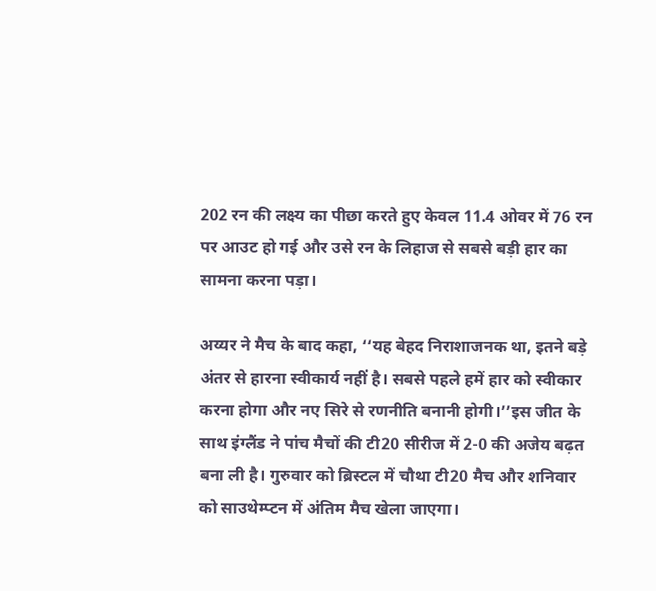202 रन की लक्ष्य का पीछा करते हुए केवल 11.4 ओवर में 76 रन पर आउट हो गई और उसे रन के लिहाज से सबसे बड़ी हार का सामना करना पड़ा।

अय्यर ने मैच के बाद कहा, ‘‘यह बेहद निराशाजनक था, इतने बड़े अंतर से हारना स्वीकार्य नहीं है। सबसे पहले हमें हार को स्वीकार करना होगा और नए सिरे से रणनीति बनानी होगी।’’इस जीत के साथ इंग्लैंड ने पांच मैचों की टी20 सीरीज में 2-0 की अजेय बढ़त बना ली है। गुरुवार को ब्रिस्टल में चौथा टी20 मैच और शनिवार को साउथेम्प्टन में अंतिम मैच खेला जाएगा।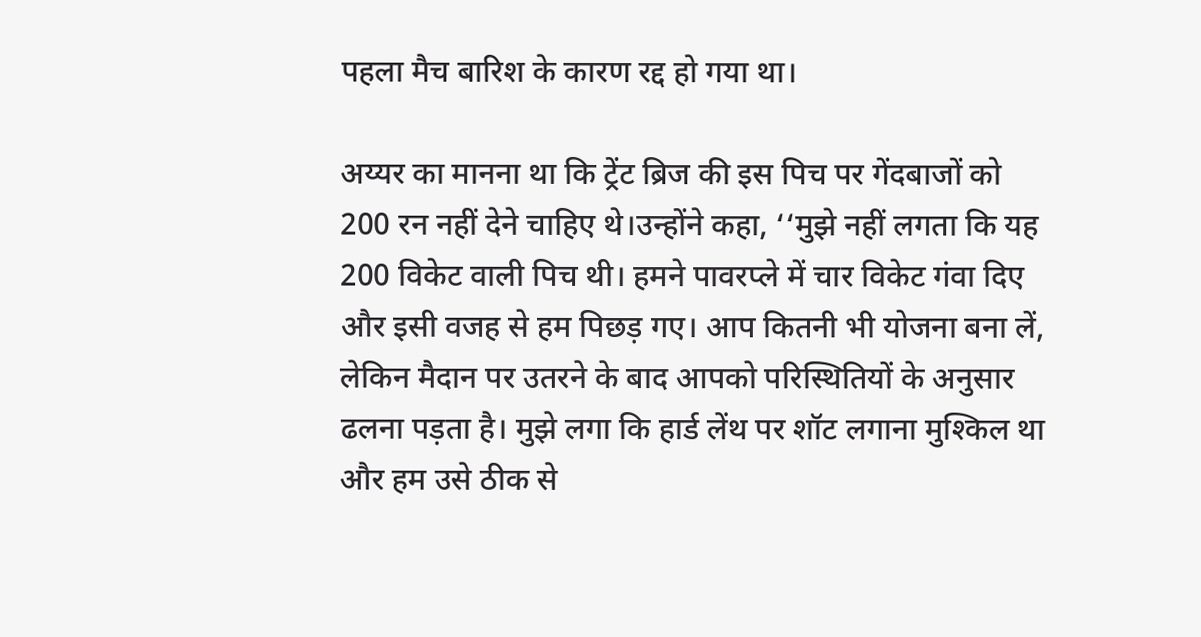पहला मैच बारिश के कारण रद्द हो गया था।

अय्यर का मानना था कि ट्रेंट ब्रिज की इस पिच पर गेंदबाजों को 200 रन नहीं देने चाहिए थे।उन्होंने कहा, ‘‘मुझे नहीं लगता कि यह 200 विकेट वाली पिच थी। हमने पावरप्ले में चार विकेट गंवा दिए और इसी वजह से हम पिछड़ गए। आप कितनी भी योजना बना लें, लेकिन मैदान पर उतरने के बाद आपको परिस्थितियों के अनुसार ढलना पड़ता है। मुझे लगा कि हार्ड लेंथ पर शॉट लगाना मुश्किल था और हम उसे ठीक से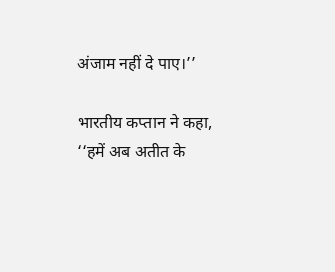अंजाम नहीं दे पाए।’’

भारतीय कप्तान ने कहा, ‘‘हमें अब अतीत के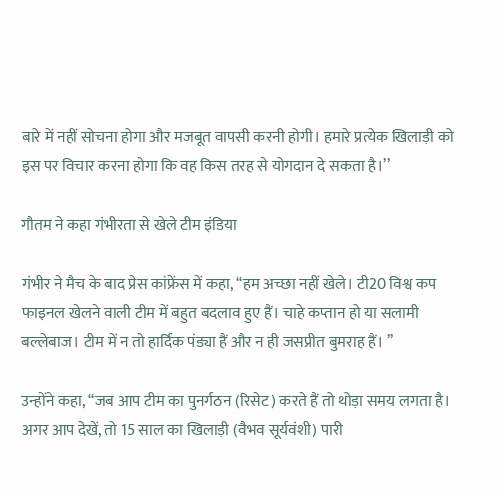बारे में नहीं सोचना होगा और मजबूत वापसी करनी होगी। हमारे प्रत्येक खिलाड़ी को इस पर विचार करना होगा कि वह किस तरह से योगदान दे सकता है।’’

गौतम ने कहा गंभीरता से खेले टीम इंडिया

गंभीर ने मैच के बाद प्रेस कांफ्रेंस में कहा, ‘‘हम अच्छा नहीं खेले। टी20 विश्व कप फाइनल खेलने वाली टीम में बहुत बदलाव हुए हैं। चाहे कप्तान हो या सलामी बल्लेबाज। टीम में न तो हार्दिक पंड्या हैं और न ही जसप्रीत बुमराह हैं। ’’

उन्होंने कहा, ‘‘जब आप टीम का पुनर्गठन (रिसेट) करते हैं तो थोड़ा समय लगता है। अगर आप देखें, तो 15 साल का खिलाड़ी (वैभव सूर्यवंशी) पारी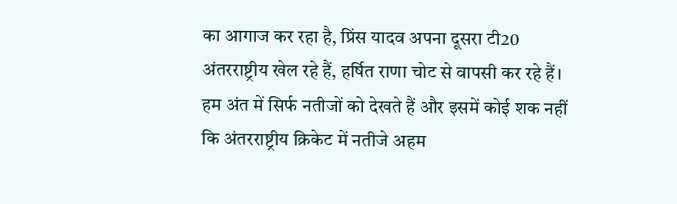का आगाज कर रहा है, प्रिंस यादव अपना दूसरा टी20 अंतरराष्ट्रीय खेल रहे हैं, हर्षित राणा चोट से वापसी कर रहे हैं। हम अंत में सिर्फ नतीजों को देखते हैं और इसमें कोई शक नहीं कि अंतरराष्ट्रीय क्रिकेट में नतीजे अहम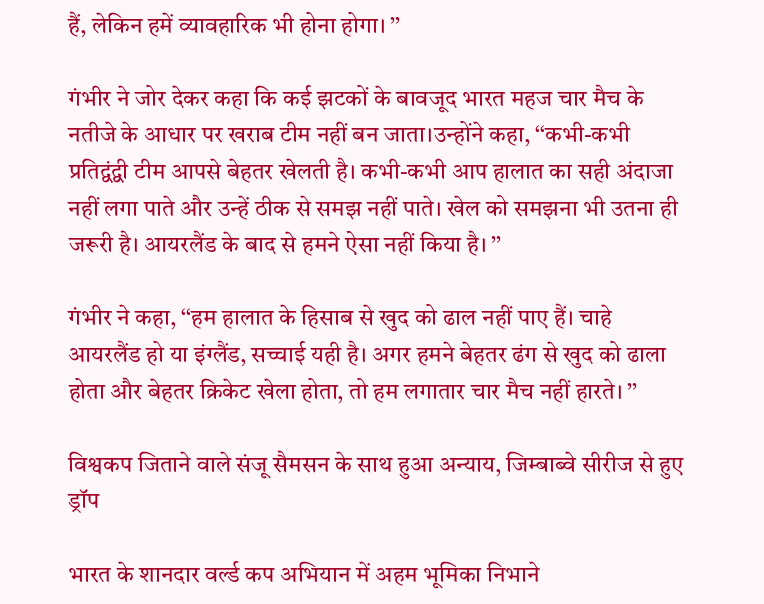हैं, लेकिन हमें व्यावहारिक भी होना होगा। ’’

गंभीर ने जोर देकर कहा कि कई झटकों के बावजूद भारत महज चार मैच के नतीजे के आधार पर खराब टीम नहीं बन जाता।उन्होंने कहा, ‘‘कभी-कभी प्रतिद्वंद्वी टीम आपसे बेहतर खेलती है। कभी-कभी आप हालात का सही अंदाजा नहीं लगा पाते और उन्हें ठीक से समझ नहीं पाते। खेल को समझना भी उतना ही जरूरी है। आयरलैंड के बाद से हमने ऐसा नहीं किया है। ’’

गंभीर ने कहा, ‘‘हम हालात के हिसाब से खुद को ढाल नहीं पाए हैं। चाहे आयरलैंड हो या इंग्लैंड, सच्चाई यही है। अगर हमने बेहतर ढंग से खुद को ढाला होता और बेहतर क्रिकेट खेला होता, तो हम लगातार चार मैच नहीं हारते। ’’

विश्वकप जिताने वाले संजू सैमसन के साथ हुआ अन्याय, जिम्बाब्वे सीरीज से हुए ड्रॉप

भारत के शानदार वर्ल्ड कप अभियान में अहम भूमिका निभाने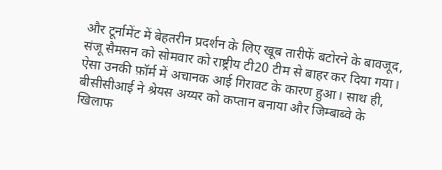और टूर्नामेंट में बेहतरीन प्रदर्शन के लिए खूब तारीफें बटोरने के बावजूद, संजू सैमसन को सोमवार को राष्ट्रीय टी20 टीम से बाहर कर दिया गया। ऐसा उनकी फ़ॉर्म में अचानक आई गिरावट के कारण हुआ। साथ ही, बीसीसीआई ने श्रेयस अय्यर को कप्तान बनाया और जिम्बाब्वे के खिलाफ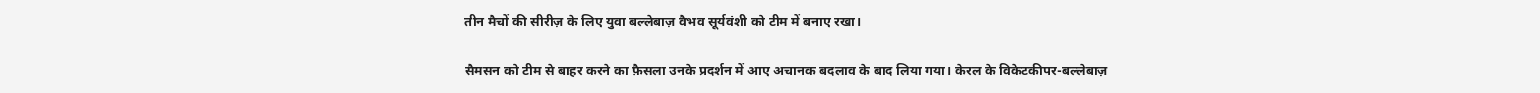तीन मैचों की सीरीज़ के लिए युवा बल्लेबाज़ वैभव सूर्यवंशी को टीम में बनाए रखा।

सैमसन को टीम से बाहर करने का फ़ैसला उनके प्रदर्शन में आए अचानक बदलाव के बाद लिया गया। केरल के विकेटकीपर-बल्लेबाज़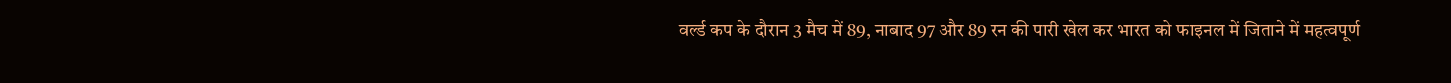वर्ल्ड कप के दौरान 3 मैच में 89, नाबाद 97 और 89 रन की पारी खेल कर भारत को फाइनल में जिताने में महत्वपूर्ण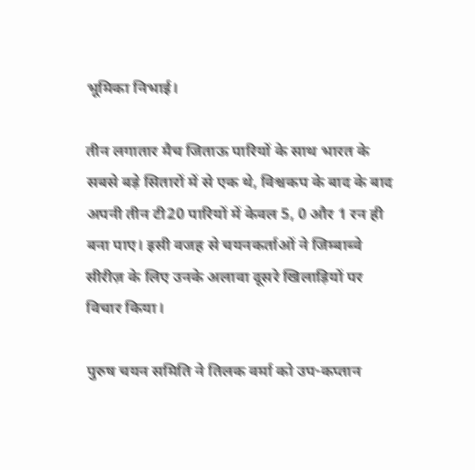भूमिका निभाई।

तीन लगातार मैच जिताऊ पारियों के साथ भारत के सबसे बड़े सितारों में से एक थे, विश्वकप के बाद के बाद अपनी तीन टी20 पारियों में केवल 5, 0 और 1 रन ही बना पाए। इसी वजह से चयनकर्ताओं ने जिम्बाब्वे सीरीज़ के लिए उनके अलावा दूसरे खिलाड़ियों पर विचार किया।

पुरुष चयन समिति ने तिलक वर्मा को उप-कप्तान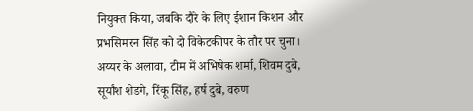नियुक्त किया, जबकि दौरे के लिए ईशान किशन और प्रभसिमरन सिंह को दो विकेटकीपर के तौर पर चुना। अय्यर के अलावा, टीम में अभिषेक शर्मा, शिवम दुबे, सूर्यांश शेडगे, रिंकू सिंह, हर्ष दुबे, वरुण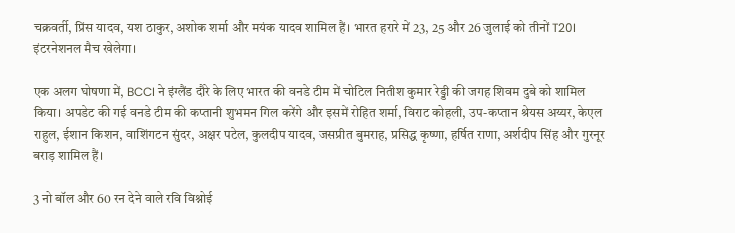चक्रवर्ती, प्रिंस यादव, यश ठाकुर, अशोक शर्मा और मयंक यादव शामिल हैं। भारत हरारे में 23, 25 और 26 जुलाई को तीनों T20I इंटरनेशनल मैच खेलेगा।

एक अलग घोषणा में, BCCI ने इंग्लैंड दौरे के लिए भारत की वनडे टीम में चोटिल नितीश कुमार रेड्डी की जगह शिवम दुबे को शामिल किया। अपडेट की गई वनडे टीम की कप्तानी शुभमन गिल करेंगे और इसमें रोहित शर्मा, विराट कोहली, उप-कप्तान श्रेयस अय्यर, केएल राहुल, ईशान किशन, वाशिंगटन सुंदर, अक्षर पटेल, कुलदीप यादव, जसप्रीत बुमराह, प्रसिद्ध कृष्णा, हर्षित राणा, अर्शदीप सिंह और गुरनूर बराड़ शामिल हैं।

3 नो बॉल और 60 रन देने वाले रवि विश्नोई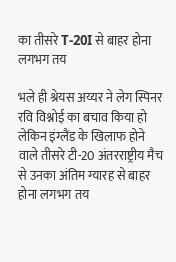का तीसरे T-20I से बाहर होना लगभग तय

भले ही श्रेयस अय्यर ने लेग स्पिनर रवि विश्नोई का बचाव किया हो लेकिन इंग्लैंड के खिलाफ होने वाले तीसरे टी-20 अंतरराष्ट्रीय मैच से उनका अंतिम ग्यारह से बाहर होना लगभग तय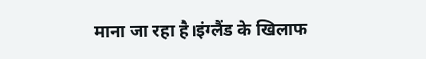माना जा रहा है।इंग्लैंड के खिलाफ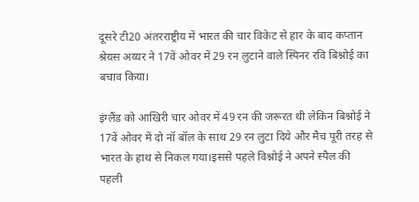दूसरे टी20 अंतरराष्ट्रीय में भारत की चार विकेट से हार के बाद कप्तान श्रेयस अय्यर ने 17वें ओवर में 29 रन लुटाने वाले स्पिनर रवि बिश्नोई का बचाव किया।

इंग्लैंड को आखिरी चार ओवर में 49 रन की जरूरत थी लेकिन बिश्नोई ने 17वें ओवर में दो नॉ बॉल के साथ 29 रन लुटा दिये और मैच पूरी तरह से भारत के हाथ से निकल गया।इससे पहले विश्नोई ने अपने स्पैल की पहली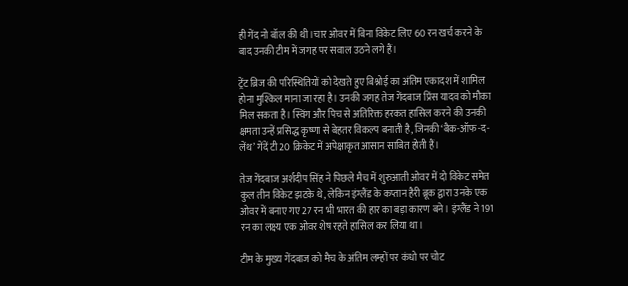ही गेंद नो बॉल की थी।चार ओवर में बिना विकेट लिए 60 रन खर्च करने के बाद उनकी टीम में जगह पर सवाल उठने लगे हैं।

ट्रेंट ब्रिज की परिस्थितियों को देखते हुए बिश्नोई का अंतिम एकादश में शामिल होना मुश्किल माना जा रहा है। उनकी जगह तेज गेंदबाज प्रिंस यादव को मौका मिल सकता है। स्विंग और पिच से अतिरिक्त हरकत हासिल करने की उनकी क्षमता उन्हें प्रसिद्ध कृष्णा से बेहतर विकल्प बनाती है, जिनकी ‘बैक-ऑफ-द-लेंथ’ गेंदें टी20 क्रिकेट में अपेक्षाकृत आसान साबित होती हैं।

तेज गेंदबाज अर्शदीप सिंह ने पिछले मैच में शुरुआती ओवर में दो विकेट समेत कुल तीन विकेट झटके थे, लेकिन इंग्लैंड के कप्तान हैरी ब्रूक द्वारा उनके एक ओवर में बनाए गए 27 रन भी भारत की हार का बड़ा कारण बने। इंग्लैंड ने 191 रन का लक्ष्य एक ओवर शेष रहते हासिल कर लिया था।

टीम के मुख्य गेंदबाज को मैच के अंतिम लम्हों पर कंधो पर चोट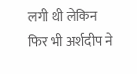लगी थी लेकिन फिर भी अर्शदीप ने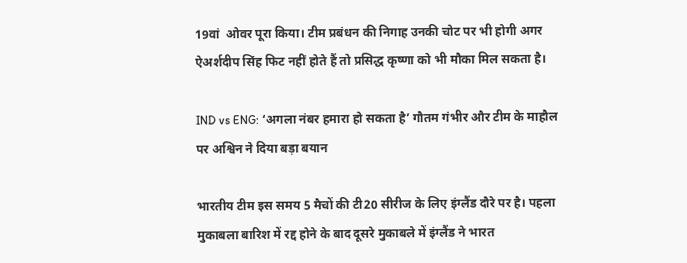19वां  ओवर पूरा किया। टीम प्रबंधन की निगाह उनकी चोट पर भी होगी अगर ऐअर्शदीप सिंह फिट नहीं होते हैं तो प्रसिद्ध कृष्णा को भी मौका मिल सकता है।

IND vs ENG: ‘अगला नंबर हमारा हो सकता है’ गौतम गंभीर और टीम के माहौल पर अश्विन ने दिया बड़ा बयान

भारतीय टीम इस समय 5 मैचों की टी20 सीरीज के लिए इंग्लैंड दौरे पर है। पहला मुकाबला बारिश में रद्द होने के बाद दूसरे मुकाबले में इंग्लैंड ने भारत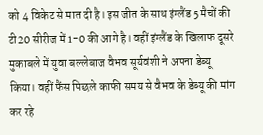को 4 विकेट से मात दी है। इस जीत के साथ इंग्लैंड 5 मैचों की टी20 सीरीज में 1-0 की आगे है। वहीं इंग्लैंड के खिलाफ दूसरे मुकाबले में युवा बल्लेबाज वैभव सूर्यवंशी ने अपना डेब्यू किया। वहीं फैंस पिछले काफी समय से वैभव के डेब्यू की मांग कर रहे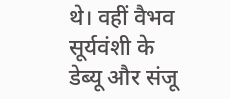थे। वहीं वैभव सूर्यवंशी के डेब्यू और संजू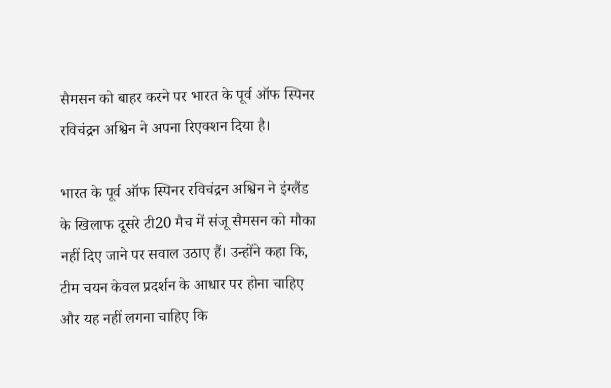सैमसन को बाहर करने पर भारत के पूर्व ऑफ स्पिनर रविचंद्रन अश्विन ने अपना रिएक्शन दिया है।

भारत के पूर्व ऑफ स्पिनर रविचंद्रन अश्विन ने इंग्लैंड के खिलाफ दूसरे टी20 मैच में संजू सैमसन को मौका नहीं दिए जाने पर सवाल उठाए हैं। उन्होंने कहा कि, टीम चयन केवल प्रदर्शन के आधार पर होना चाहिए और यह नहीं लगना चाहिए कि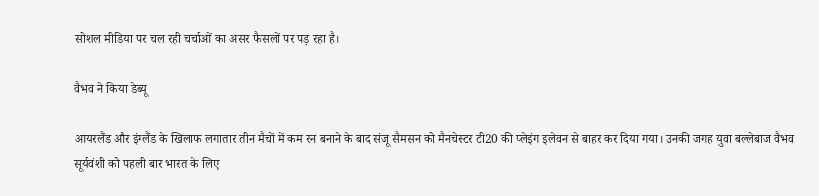सोशल मीडिया पर चल रही चर्चाओं का असर फैसलों पर पड़ रहा है।

वैभव ने किया डेब्यू

आयरलैंड और इंग्लैंड के खिलाफ लगातार तीन मैचों में कम रन बनाने के बाद संजू सैमसन को मैनचेस्टर टी20 की प्लेइंग इलेवन से बाहर कर दिया गया। उनकी जगह युवा बल्लेबाज वैभव सूर्यवंशी को पहली बार भारत के लिए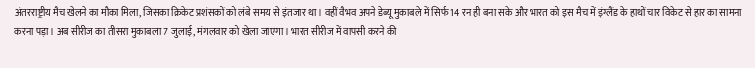अंतरराष्ट्रीय मैच खेलने का मौका मिला, जिसका क्रिकेट प्रशंसकों को लंबे समय से इंतजार था। वहीं वैभव अपने डेब्यू मुकाबले में सिर्फ 14 रन ही बना सके और भारत को इस मैच में इंग्लैंड के हाथों चार विकेट से हार का सामना करना पड़ा। अब सीरीज का तीसरा मुकाबला 7 जुलाई, मंगलवार को खेला जाएगा। भारत सीरीज में वापसी करने की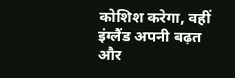कोशिश करेगा, वहीं इंग्लैंड अपनी बढ़त और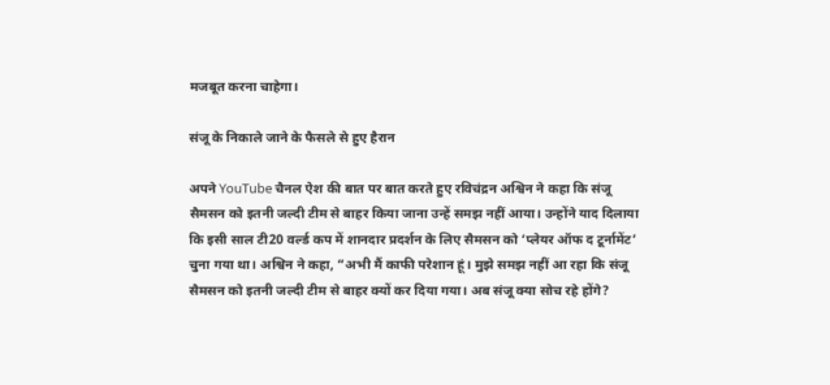मजबूत करना चाहेगा।

संजू के निकाले जाने के फैसले से हुए हैरान

अपने YouTube चैनल ऐश की बात पर बात करते हुए रविचंद्रन अश्विन ने कहा कि संजू सैमसन को इतनी जल्दी टीम से बाहर किया जाना उन्हें समझ नहीं आया। उन्होंने याद दिलाया कि इसी साल टी20 वर्ल्ड कप में शानदार प्रदर्शन के लिए सैमसन को ‘प्लेयर ऑफ द टूर्नामेंट’ चुना गया था। अश्विन ने कहा, “अभी मैं काफी परेशान हूं। मुझे समझ नहीं आ रहा कि संजू सैमसन को इतनी जल्दी टीम से बाहर क्यों कर दिया गया। अब संजू क्या सोच रहे होंगे?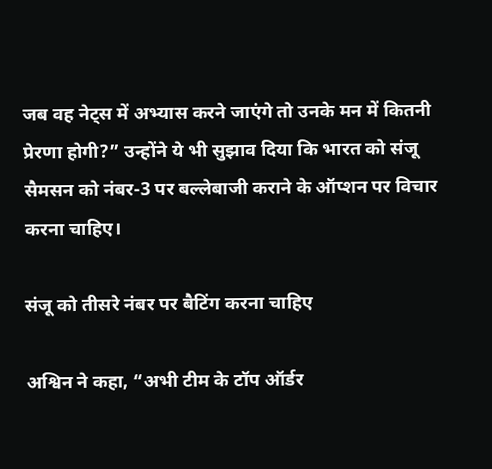जब वह नेट्स में अभ्यास करने जाएंगे तो उनके मन में कितनी प्रेरणा होगी?” उन्होंने ये भी सुझाव दिया कि भारत को संजू सैमसन को नंबर-3 पर बल्लेबाजी कराने के ऑप्शन पर विचार करना चाहिए।

संजू को तीसरे नंबर पर बैटिंग करना चाहिए

अश्विन ने कहा, “अभी टीम के टॉप ऑर्डर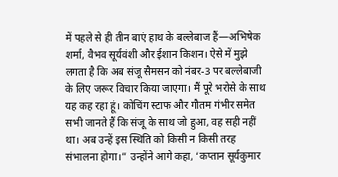में पहले से ही तीन बाएं हाथ के बल्लेबाज हैं—अभिषेक शर्मा, वैभव सूर्यवंशी और ईशान किशन। ऐसे में मुझे लगता है कि अब संजू सैमसन को नंबर-3 पर बल्लेबाजी के लिए जरूर विचार किया जाएगा। मैं पूरे भरोसे के साथ यह कह रहा हूं। कोचिंग स्टाफ और गौतम गंभीर समेत सभी जानते हैं कि संजू के साथ जो हुआ, वह सही नहीं था। अब उन्हें इस स्थिति को किसी न किसी तरह संभालना होगा।” उन्होंने आगे कहा, ‘कप्तान सूर्यकुमार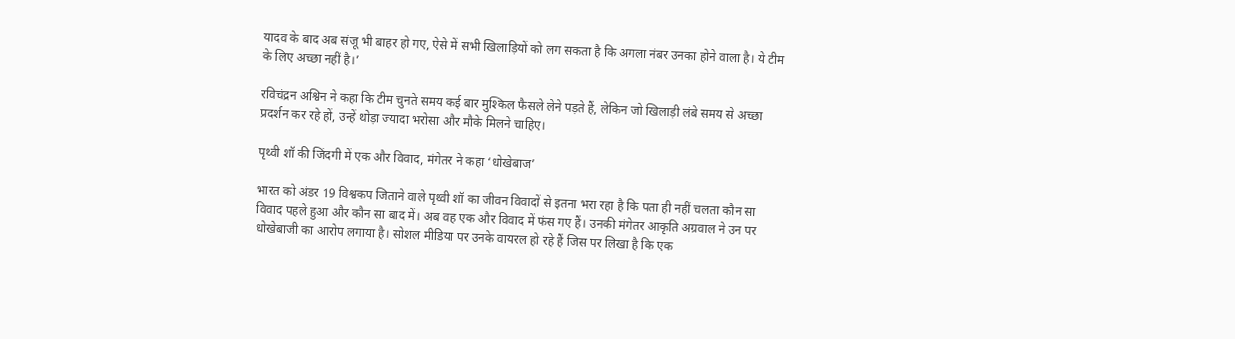यादव के बाद अब संजू भी बाहर हो गए, ऐसे में सभी खिलाड़ियों को लग सकता है कि अगला नंबर उनका होने वाला है। ये टीम के लिए अच्छा नहीं है।’

रविचंद्रन अश्विन ने कहा कि टीम चुनते समय कई बार मुश्किल फैसले लेने पड़ते हैं, लेकिन जो खिलाड़ी लंबे समय से अच्छा प्रदर्शन कर रहे हों, उन्हें थोड़ा ज्यादा भरोसा और मौके मिलने चाहिए।

पृथ्वी शॉ की जिंदगी में एक और विवाद, मंगेतर ने कहा ‘धोखेबाज’

भारत को अंडर 19 विश्वकप जिताने वाले पृथ्वी शॉ का जीवन विवादों से इतना भरा रहा है कि पता ही नहीं चलता कौन सा विवाद पहले हुआ और कौन सा बाद में। अब वह एक और विवाद में फंस गए हैं। उनकी मंगेतर आकृति अग्रवाल ने उन पर धोखेबाजी का आरोप लगाया है। सोशल मीडिया पर उनके वायरल हो रहे हैं जिस पर लिखा है कि एक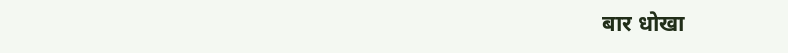बार धोखा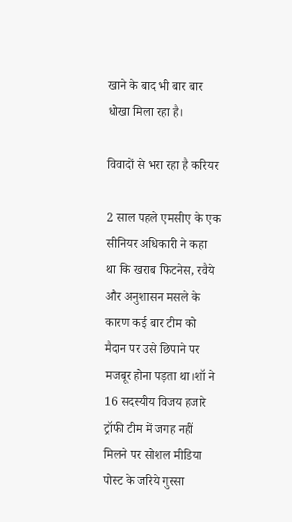खाने के बाद भी बार बार धोखा मिला रहा है।

विवादों से भरा रहा है करियर

2 साल पहले एमसीए के एक सीनियर अधिकारी ने कहा  था कि खराब फिटनेस, रवैये और अनुशासन मसले के कारण कई बार टीम को मैदान पर उसे छिपाने पर मजबूर होना पड़ता था।शॉ ने 16 सदस्यीय विजय हजारे ट्रॉफी टीम में जगह नहीं मिलने पर सोशल मीडिया पोस्ट के जरिये गुस्सा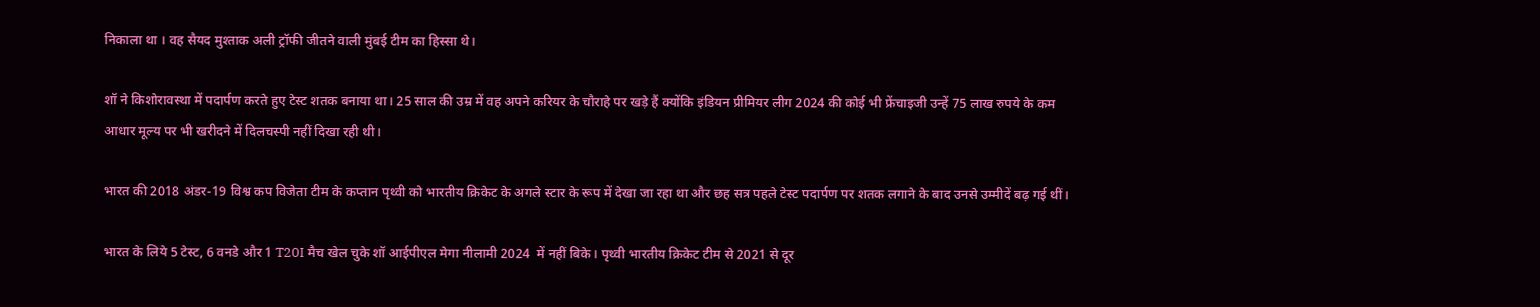निकाला था । वह सैयद मुश्ताक अली ट्रॉफी जीतने वाली मुंबई टीम का हिस्सा थे।

शॉ ने किशोरावस्था में पदार्पण करते हुए टेस्ट शतक बनाया था। 25 साल की उम्र में वह अपने करियर के चौराहे पर खड़े हैं क्योंकि इंडियन प्रीमियर लीग 2024 की कोई भी फ्रेंचाइजी उन्हें 75 लाख रुपये के कम आधार मूल्य पर भी खरीदने में दिलचस्पी नहीं दिखा रही थी।

भारत की 2018 अंडर-19 विश्व कप विजेता टीम के कप्तान पृथ्वी को भारतीय क्रिकेट के अगले स्टार के रूप में देखा जा रहा था और छह सत्र पहले टेस्ट पदार्पण पर शतक लगाने के बाद उनसे उम्मीदें बढ़ गई थीं।

भारत के लिये 5 टेस्ट, 6 वनडे और 1 T20I मैच खेल चुके शॉ आईपीएल मेगा नीलामी 2024  में नहीं बिके। पृथ्वी भारतीय क्रिकेट टीम से 2021 से दूर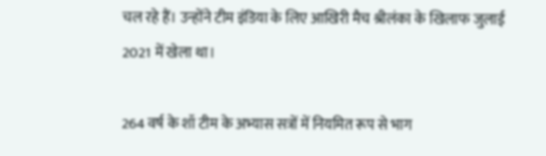चल रहे हैं। उन्होंने टीम इंडिया के लिए आखिरी मैच श्रीलंका के खिलाफ जुलाई 2021 में खेला था।

264 वर्ष के शॉ टीम के अभ्यास सत्रों में नियमित रूप से भाग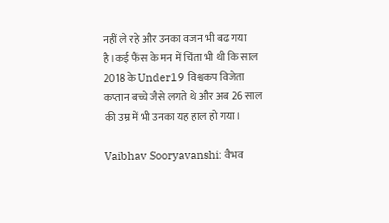नहीं ले रहे और उनका वजन भी बढ गया है।कई फैंस के मन में चिंता भी थी कि साल 2018 के Under19 विश्वकप विजेता कप्तान बच्चे जैसे लगते थे और अब 26 साल की उम्र में भी उनका यह हाल हो गया।

Vaibhav Sooryavanshi: वैभव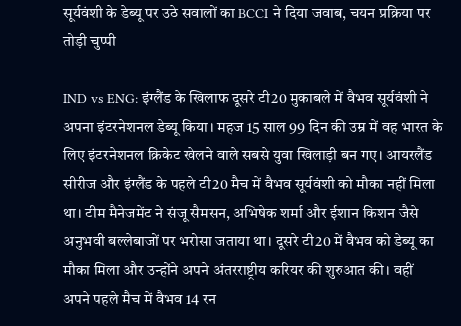सूर्यवंशी के डेब्यू पर उठे सवालों का BCCI ने दिया जवाब, चयन प्रक्रिया पर तोड़ी चुप्पी

IND vs ENG: इंग्लैंड के खिलाफ दूसरे टी20 मुकाबले में वैभव सूर्यवंशी ने अपना इंटरनेशनल डेब्यू किया। महज 15 साल 99 दिन की उम्र में वह भारत के लिए इंटरनेशनल क्रिकेट खेलने वाले सबसे युवा खिलाड़ी बन गए। आयरलैंड सीरीज और इंग्लैंड के पहले टी20 मैच में वैभव सूर्यवंशी को मौका नहीं मिला था। टीम मैनेजमेंट ने संजू सैमसन, अभिषेक शर्मा और ईशान किशन जैसे अनुभवी बल्लेबाजों पर भरोसा जताया था। दूसरे टी20 में वैभव को डेब्यू का मौका मिला और उन्होंने अपने अंतरराष्ट्रीय करियर की शुरुआत की। वहीं अपने पहले मैच में वैभव 14 रन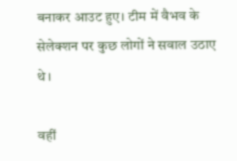बनाकर आउट हुए। टीम में वैभव के सेलेक्शन पर कुछ लोगों ने सवाल उठाए थे।

वहीं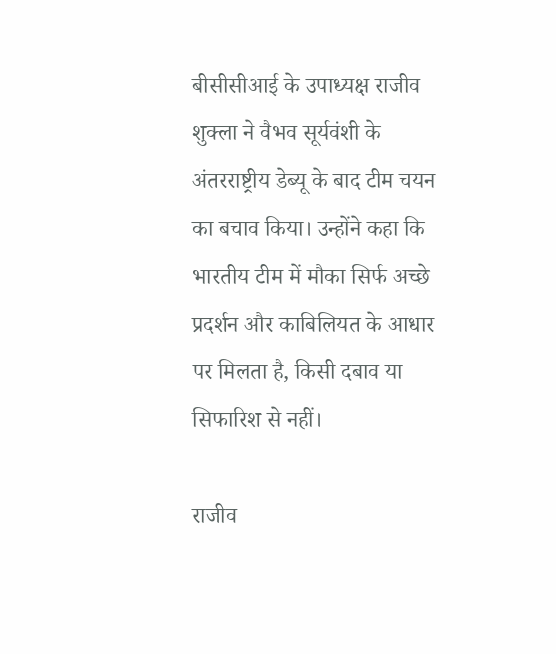बीसीसीआई के उपाध्यक्ष राजीव शुक्ला ने वैभव सूर्यवंशी के अंतरराष्ट्रीय डेब्यू के बाद टीम चयन का बचाव किया। उन्होंने कहा कि भारतीय टीम में मौका सिर्फ अच्छे प्रदर्शन और काबिलियत के आधार पर मिलता है, किसी दबाव या सिफारिश से नहीं।

राजीव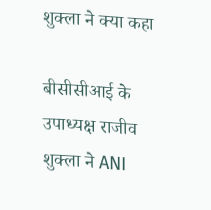शुक्ला ने क्या कहा

बीसीसीआई के उपाध्यक्ष राजीव शुक्ला ने ANI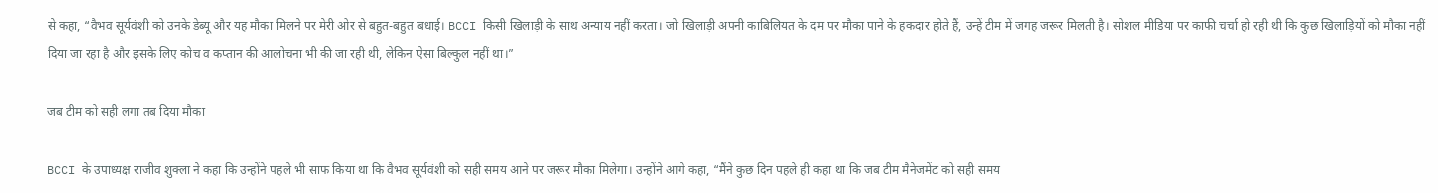से कहा, “वैभव सूर्यवंशी को उनके डेब्यू और यह मौका मिलने पर मेरी ओर से बहुत-बहुत बधाई। BCCI किसी खिलाड़ी के साथ अन्याय नहीं करता। जो खिलाड़ी अपनी काबिलियत के दम पर मौका पाने के हकदार होते हैं, उन्हें टीम में जगह जरूर मिलती है। सोशल मीडिया पर काफी चर्चा हो रही थी कि कुछ खिलाड़ियों को मौका नहीं दिया जा रहा है और इसके लिए कोच व कप्तान की आलोचना भी की जा रही थी, लेकिन ऐसा बिल्कुल नहीं था।”

जब टीम को सही लगा तब दिया मौका

BCCI के उपाध्यक्ष राजीव शुक्ला ने कहा कि उन्होंने पहले भी साफ किया था कि वैभव सूर्यवंशी को सही समय आने पर जरूर मौका मिलेगा। उन्होंने आगे कहा, “मैंने कुछ दिन पहले ही कहा था कि जब टीम मैनेजमेंट को सही समय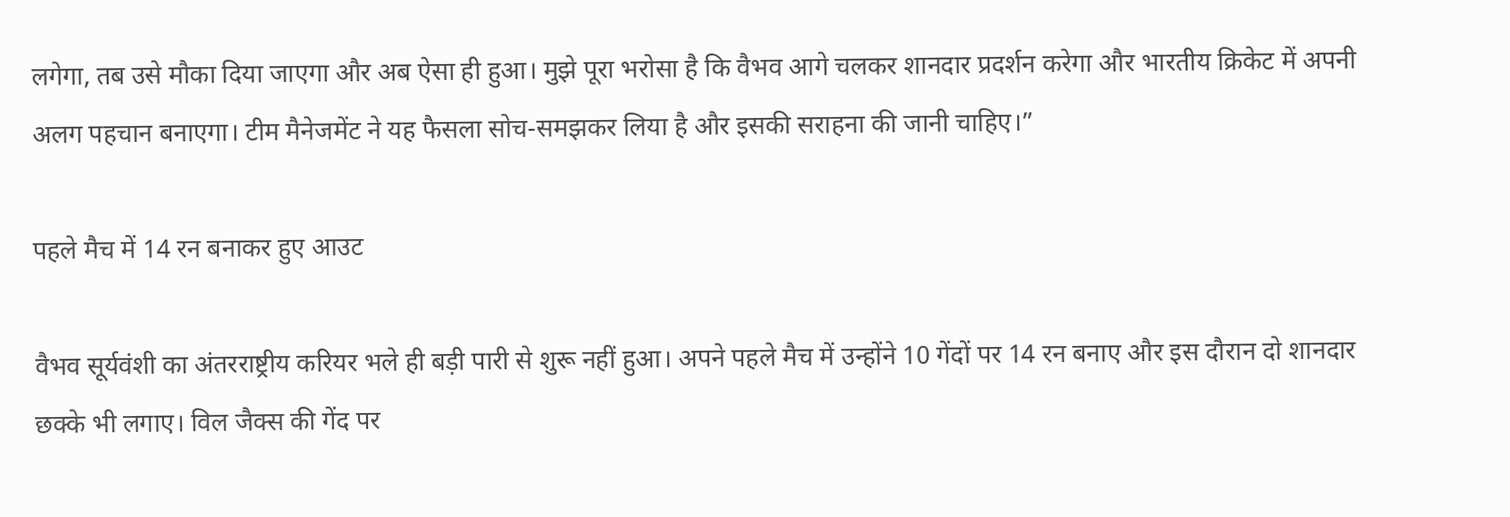लगेगा, तब उसे मौका दिया जाएगा और अब ऐसा ही हुआ। मुझे पूरा भरोसा है कि वैभव आगे चलकर शानदार प्रदर्शन करेगा और भारतीय क्रिकेट में अपनी अलग पहचान बनाएगा। टीम मैनेजमेंट ने यह फैसला सोच-समझकर लिया है और इसकी सराहना की जानी चाहिए।”

पहले मैच में 14 रन बनाकर हुए आउट

वैभव सूर्यवंशी का अंतरराष्ट्रीय करियर भले ही बड़ी पारी से शुरू नहीं हुआ। अपने पहले मैच में उन्होंने 10 गेंदों पर 14 रन बनाए और इस दौरान दो शानदार छक्के भी लगाए। विल जैक्स की गेंद पर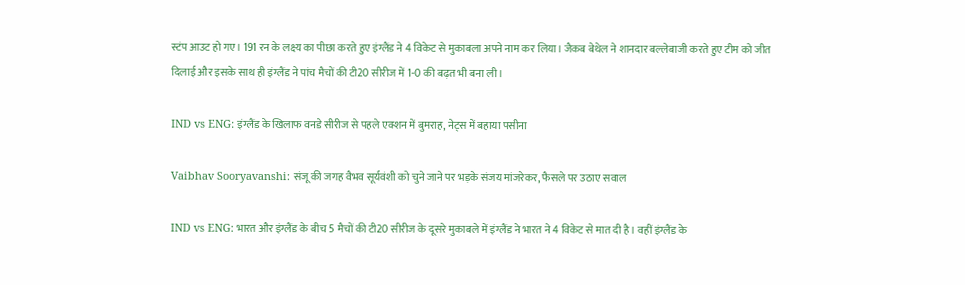स्टंप आउट हो गए। 191 रन के लक्ष्य का पीछा करते हुए इंग्लैंड ने 4 विकेट से मुकाबला अपने नाम कर लिया। जैकब बेथेल ने शानदार बल्लेबाजी करते हुए टीम को जीत दिलाई और इसके साथ ही इंग्लैंड ने पांच मैचों की टी20 सीरीज में 1-0 की बढ़त भी बना ली।

IND vs ENG: इंग्लैंड के खिलाफ वनडे सीरीज से पहले एक्शन में बुमराह, नेट्स में बहाया पसीना

Vaibhav Sooryavanshi: संजू की जगह वैभव सूर्यवंशी को चुने जाने पर भड़के संजय मांजरेकर, फैसले पर उठाए सवाल

IND vs ENG: भारत और इंग्लैंड के बीच 5 मैचों की टी20 सीरीज के दूसरे मुकाबले में इंग्लैंड ने भारत ने 4 विकेट से मात दी है। वहीं इंग्लैंड के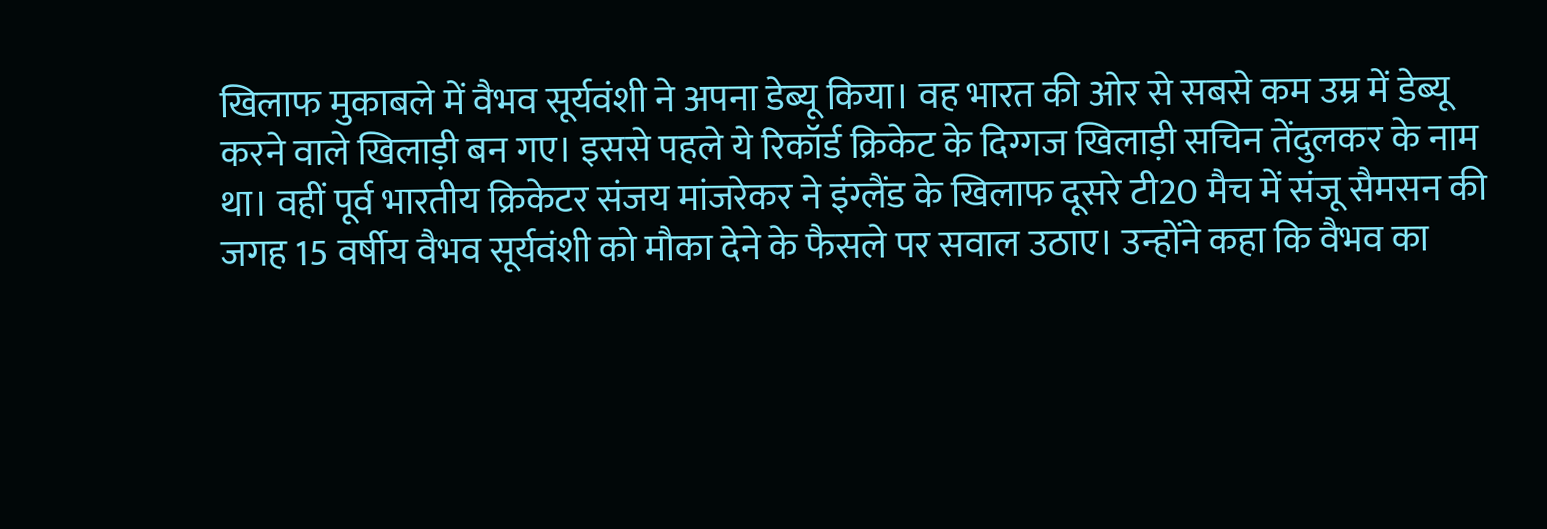खिलाफ मुकाबले में वैभव सूर्यवंशी ने अपना डेब्यू किया। वह भारत की ओर से सबसे कम उम्र में डेब्यू करने वाले खिलाड़ी बन गए। इससे पहले ये रिकॉर्ड क्रिकेट के दिग्गज खिलाड़ी सचिन तेंदुलकर के नाम था। वहीं पूर्व भारतीय क्रिकेटर संजय मांजरेकर ने इंग्लैंड के खिलाफ दूसरे टी20 मैच में संजू सैमसन की जगह 15 वर्षीय वैभव सूर्यवंशी को मौका देने के फैसले पर सवाल उठाए। उन्होंने कहा कि वैभव का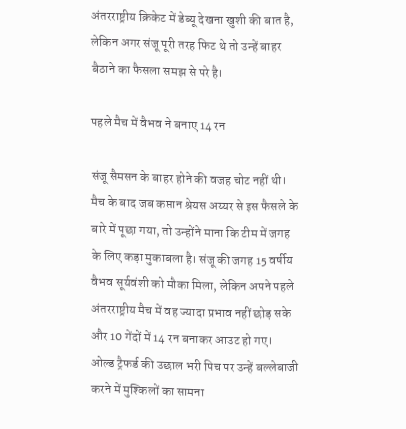अंतरराष्ट्रीय क्रिकेट में डेब्यू देखना खुशी की बात है, लेकिन अगर संजू पूरी तरह फिट थे तो उन्हें बाहर बैठाने का फैसला समझ से परे है।

पहले मैच में वैभव ने बनाए 14 रन

संजू सैमसन के बाहर होने की वजह चोट नहीं थी। मैच के बाद जब कप्तान श्रेयस अय्यर से इस फैसले के बारे में पूछा गया, तो उन्होंने माना कि टीम में जगह के लिए कड़ा मुकाबला है। संजू की जगह 15 वर्षीय वैभव सूर्यवंशी को मौका मिला, लेकिन अपने पहले अंतरराष्ट्रीय मैच में वह ज्यादा प्रभाव नहीं छोड़ सके और 10 गेंदों में 14 रन बनाकर आउट हो गए। ओल्ड ट्रैफर्ड की उछाल भरी पिच पर उन्हें बल्लेबाजी करने में मुश्किलों का सामना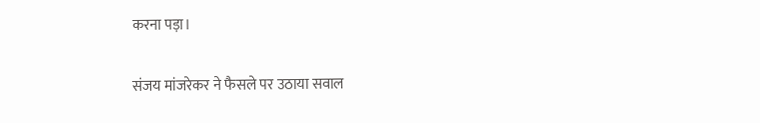करना पड़ा।

संजय मांजरेकर ने फैसले पर उठाया सवाल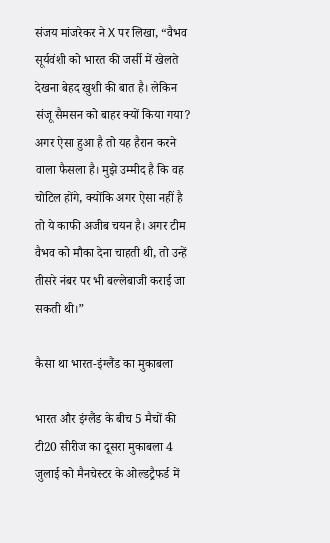संजय मांजरेकर ने X पर लिखा, “वैभव सूर्यवंशी को भारत की जर्सी में खेलते देखना बेहद खुशी की बात है। लेकिन संजू सैमसन को बाहर क्यों किया गया? अगर ऐसा हुआ है तो यह हैरान करने वाला फैसला है। मुझे उम्मीद है कि वह चोटिल होंगे, क्योंकि अगर ऐसा नहीं है तो ये काफी अजीब चयन है। अगर टीम वैभव को मौका देना चाहती थी, तो उन्हें तीसरे नंबर पर भी बल्लेबाजी कराई जा सकती थी।”

कैसा था भारत-इंग्लैंड का मुकाबला

भारत और इंग्लैंड के बीच 5 मैचों की टी20 सीरीज का दूसरा मुकाबला 4 जुलाई को मैनचेस्टर के ओल्डट्रैफर्ड में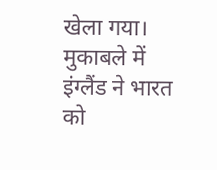खेला गया। मुकाबले में इंग्लैंड ने भारत को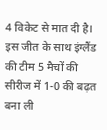4 विकेट से मात दी है। इस जीत के साथ इंग्लैंड की टीम 5 मैचों की सीरीज में 1-0 की बढ़त बना ली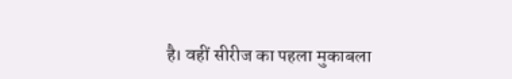है। वहीं सीरीज का पहला मुकाबला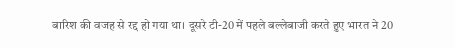बारिश की वजह से रद्द हो गया था। दूसरे टी-20 में पहले बल्लेबाजी करते हुए भारत ने 20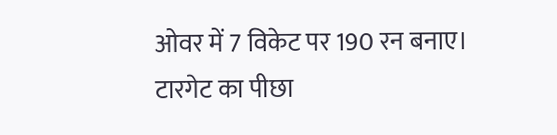ओवर में 7 विकेट पर 190 रन बनाए। टारगेट का पीछा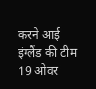करने आई इंग्लैंड की टीम 19 ओवर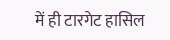में ही टारगेट हासिल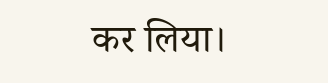कर लिया।